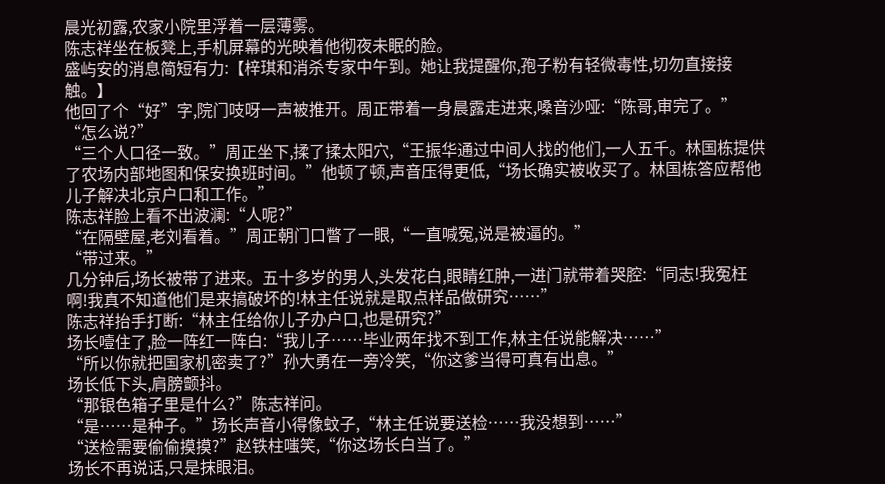晨光初露,农家小院里浮着一层薄雾。
陈志祥坐在板凳上,手机屏幕的光映着他彻夜未眠的脸。
盛屿安的消息简短有力:【梓琪和消杀专家中午到。她让我提醒你,孢子粉有轻微毒性,切勿直接接触。】
他回了个“好”字,院门吱呀一声被推开。周正带着一身晨露走进来,嗓音沙哑:“陈哥,审完了。”
“怎么说?”
“三个人口径一致。”周正坐下,揉了揉太阳穴,“王振华通过中间人找的他们,一人五千。林国栋提供了农场内部地图和保安换班时间。”他顿了顿,声音压得更低,“场长确实被收买了。林国栋答应帮他儿子解决北京户口和工作。”
陈志祥脸上看不出波澜:“人呢?”
“在隔壁屋,老刘看着。”周正朝门口瞥了一眼,“一直喊冤,说是被逼的。”
“带过来。”
几分钟后,场长被带了进来。五十多岁的男人,头发花白,眼睛红肿,一进门就带着哭腔:“同志!我冤枉啊!我真不知道他们是来搞破坏的!林主任说就是取点样品做研究……”
陈志祥抬手打断:“林主任给你儿子办户口,也是研究?”
场长噎住了,脸一阵红一阵白:“我儿子……毕业两年找不到工作,林主任说能解决……”
“所以你就把国家机密卖了?”孙大勇在一旁冷笑,“你这爹当得可真有出息。”
场长低下头,肩膀颤抖。
“那银色箱子里是什么?”陈志祥问。
“是……是种子。”场长声音小得像蚊子,“林主任说要送检……我没想到……”
“送检需要偷偷摸摸?”赵铁柱嗤笑,“你这场长白当了。”
场长不再说话,只是抹眼泪。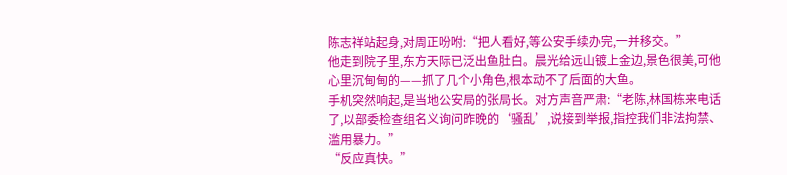陈志祥站起身,对周正吩咐:“把人看好,等公安手续办完,一并移交。”
他走到院子里,东方天际已泛出鱼肚白。晨光给远山镀上金边,景色很美,可他心里沉甸甸的——抓了几个小角色,根本动不了后面的大鱼。
手机突然响起,是当地公安局的张局长。对方声音严肃:“老陈,林国栋来电话了,以部委检查组名义询问昨晚的‘骚乱’,说接到举报,指控我们非法拘禁、滥用暴力。”
“反应真快。”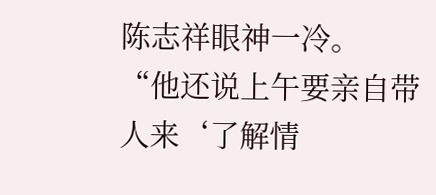陈志祥眼神一冷。
“他还说上午要亲自带人来‘了解情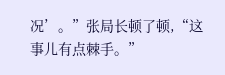况’。”张局长顿了顿,“这事儿有点棘手。”